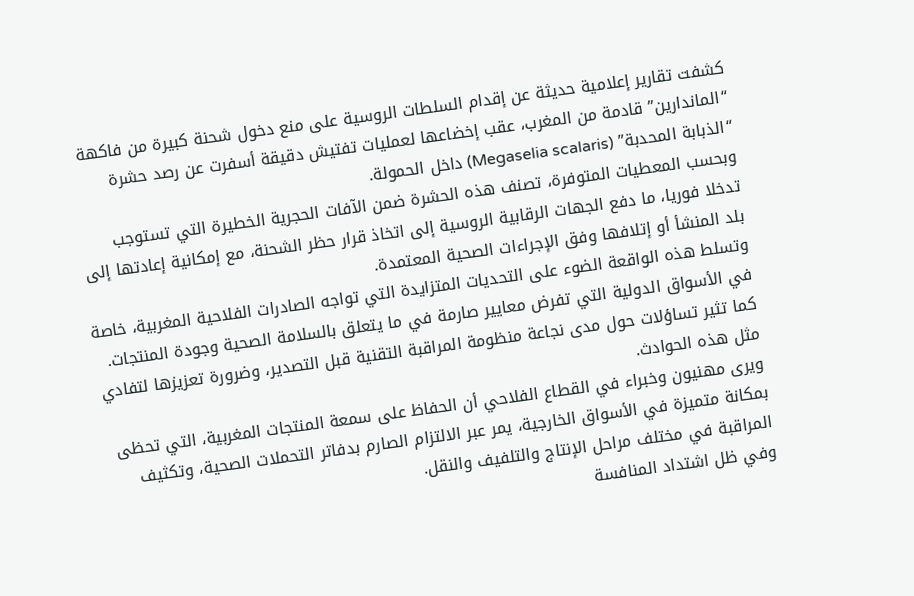كشفت تقارير إعلامية حديثة عن إقدام السلطات الروسية على منع دخول شحنة كبيرة من فاكهة “الماندارين” قادمة من المغرب، عقب إخضاعها لعمليات تفتيش دقيقة أسفرت عن رصد حشرة “الذبابة المحدبة” (Megaselia scalaris) داخل الحمولة.
وبحسب المعطيات المتوفرة، تصنف هذه الحشرة ضمن الآفات الحجرية الخطيرة التي تستوجب تدخلا فوريا، ما دفع الجهات الرقابية الروسية إلى اتخاذ قرار حظر الشحنة، مع إمكانية إعادتها إلى بلد المنشأ أو إتلافها وفق الإجراءات الصحية المعتمدة.
وتسلط هذه الواقعة الضوء على التحديات المتزايدة التي تواجه الصادرات الفلاحية المغربية، خاصة في الأسواق الدولية التي تفرض معايير صارمة في ما يتعلق بالسلامة الصحية وجودة المنتجات. كما تثير تساؤلات حول مدى نجاعة منظومة المراقبة التقنية قبل التصدير، وضرورة تعزيزها لتفادي مثل هذه الحوادث.
ويرى مهنيون وخبراء في القطاع الفلاحي أن الحفاظ على سمعة المنتجات المغربية، التي تحظى بمكانة متميزة في الأسواق الخارجية، يمر عبر الالتزام الصارم بدفاتر التحملات الصحية، وتكثيف المراقبة في مختلف مراحل الإنتاج والتلفيف والنقل.
وفي ظل اشتداد المنافسة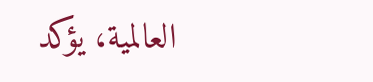العالمية، يؤكد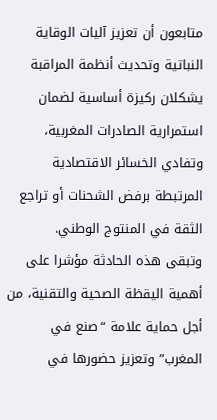متابعون أن تعزيز آليات الوقاية النباتية وتحديث أنظمة المراقبة يشكلان ركيزة أساسية لضمان استمرارية الصادرات المغربية، وتفادي الخسائر الاقتصادية المرتبطة برفض الشحنات أو تراجع الثقة في المنتوج الوطني.
وتبقى هذه الحادثة مؤشرا على أهمية اليقظة الصحية والتقنية، من أجل حماية علامة “صنع في المغرب” وتعزيز حضورها في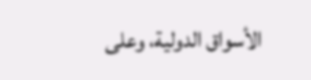الأسواق الدولية، وعلى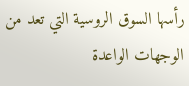رأسها السوق الروسية التي تعد من الوجهات الواعدة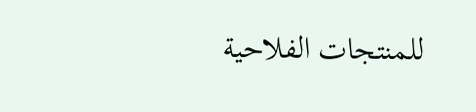للمنتجات الفلاحية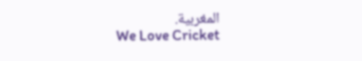المغربية.
We Love Cricket